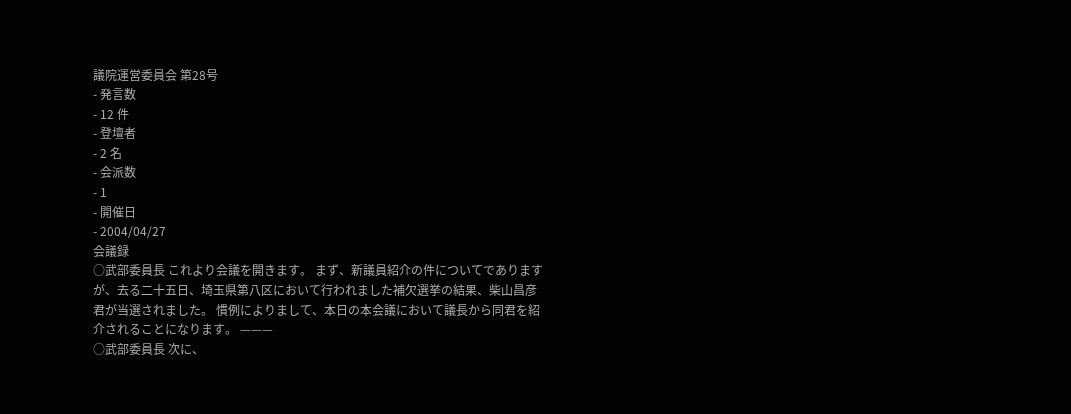議院運営委員会 第28号
- 発言数
- 12 件
- 登壇者
- 2 名
- 会派数
- 1
- 開催日
- 2004/04/27
会議録
○武部委員長 これより会議を開きます。 まず、新議員紹介の件についてでありますが、去る二十五日、埼玉県第八区において行われました補欠選挙の結果、柴山昌彦君が当選されました。 慣例によりまして、本日の本会議において議長から同君を紹介されることになります。 ———
○武部委員長 次に、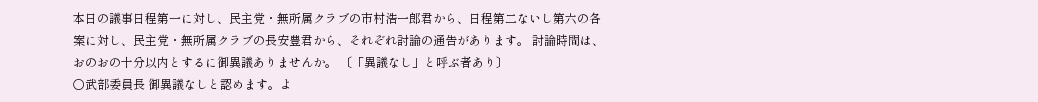本日の議事日程第一に対し、民主党・無所属クラブの市村浩一郎君から、日程第二ないし第六の各案に対し、民主党・無所属クラブの長安豊君から、それぞれ討論の通告があります。 討論時間は、おのおの十分以内とするに御異議ありませんか。 〔「異議なし」と呼ぶ者あり〕
○武部委員長 御異議なしと認めます。よ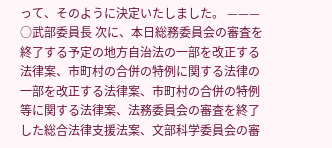って、そのように決定いたしました。 ———
○武部委員長 次に、本日総務委員会の審査を終了する予定の地方自治法の一部を改正する法律案、市町村の合併の特例に関する法律の一部を改正する法律案、市町村の合併の特例等に関する法律案、法務委員会の審査を終了した総合法律支援法案、文部科学委員会の審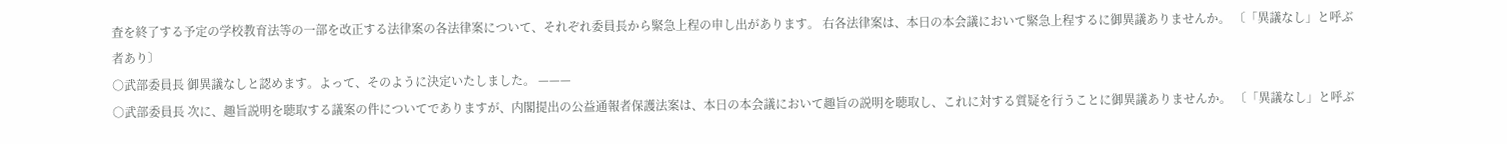査を終了する予定の学校教育法等の一部を改正する法律案の各法律案について、それぞれ委員長から緊急上程の申し出があります。 右各法律案は、本日の本会議において緊急上程するに御異議ありませんか。 〔「異議なし」と呼ぶ者あり〕
○武部委員長 御異議なしと認めます。よって、そのように決定いたしました。 ———
○武部委員長 次に、趣旨説明を聴取する議案の件についてでありますが、内閣提出の公益通報者保護法案は、本日の本会議において趣旨の説明を聴取し、これに対する質疑を行うことに御異議ありませんか。 〔「異議なし」と呼ぶ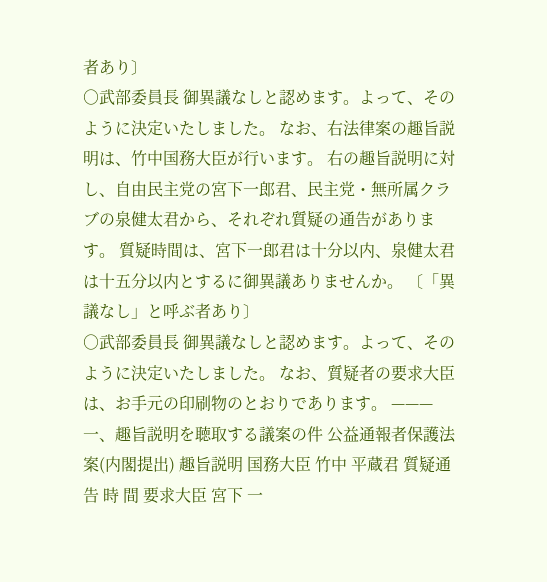者あり〕
○武部委員長 御異議なしと認めます。よって、そのように決定いたしました。 なお、右法律案の趣旨説明は、竹中国務大臣が行います。 右の趣旨説明に対し、自由民主党の宮下一郎君、民主党・無所属クラブの泉健太君から、それぞれ質疑の通告があります。 質疑時間は、宮下一郎君は十分以内、泉健太君は十五分以内とするに御異議ありませんか。 〔「異議なし」と呼ぶ者あり〕
○武部委員長 御異議なしと認めます。よって、そのように決定いたしました。 なお、質疑者の要求大臣は、お手元の印刷物のとおりであります。 ——— 一、趣旨説明を聴取する議案の件 公益通報者保護法案(内閣提出) 趣旨説明 国務大臣 竹中 平蔵君 質疑通告 時 間 要求大臣 宮下 一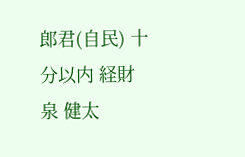郎君(自民) 十分以内 経財 泉 健太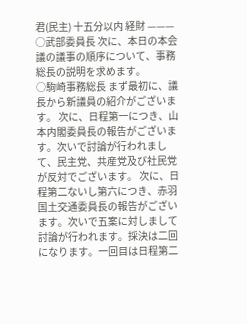君(民主) 十五分以内 経財 ———
○武部委員長 次に、本日の本会議の議事の順序について、事務総長の説明を求めます。
○駒崎事務総長 まず最初に、議長から新議員の紹介がございます。 次に、日程第一につき、山本内閣委員長の報告がございます。次いで討論が行われまして、民主党、共産党及び社民党が反対でございます。 次に、日程第二ないし第六につき、赤羽国土交通委員長の報告がございます。次いで五案に対しまして討論が行われます。採決は二回になります。一回目は日程第二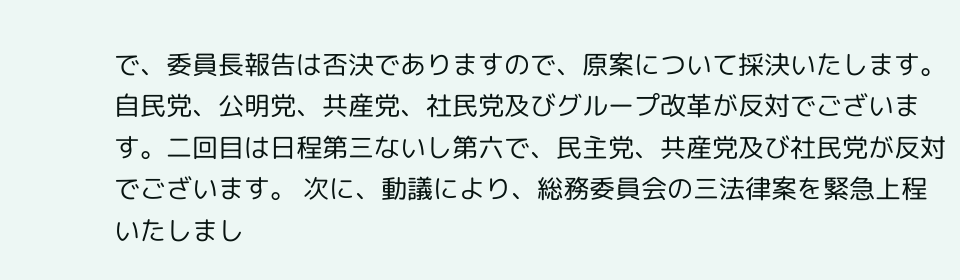で、委員長報告は否決でありますので、原案について採決いたします。自民党、公明党、共産党、社民党及びグループ改革が反対でございます。二回目は日程第三ないし第六で、民主党、共産党及び社民党が反対でございます。 次に、動議により、総務委員会の三法律案を緊急上程いたしまし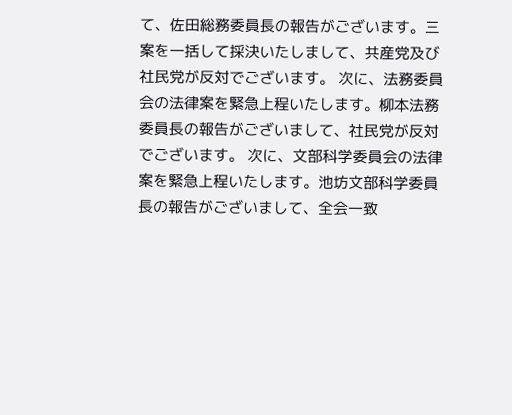て、佐田総務委員長の報告がございます。三案を一括して採決いたしまして、共産党及び社民党が反対でございます。 次に、法務委員会の法律案を緊急上程いたします。柳本法務委員長の報告がございまして、社民党が反対でございます。 次に、文部科学委員会の法律案を緊急上程いたします。池坊文部科学委員長の報告がございまして、全会一致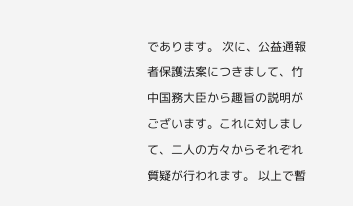であります。 次に、公益通報者保護法案につきまして、竹中国務大臣から趣旨の説明がございます。これに対しまして、二人の方々からそれぞれ質疑が行われます。 以上で暫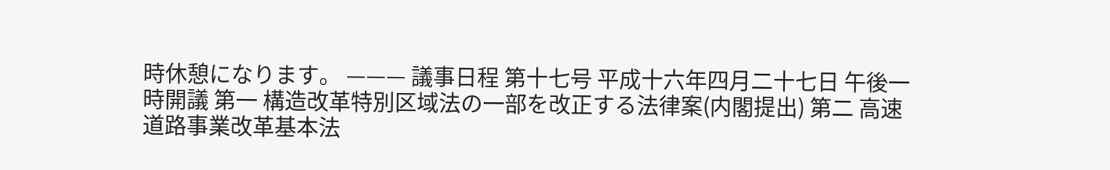時休憩になります。 ——— 議事日程 第十七号 平成十六年四月二十七日 午後一時開議 第一 構造改革特別区域法の一部を改正する法律案(内閣提出) 第二 高速道路事業改革基本法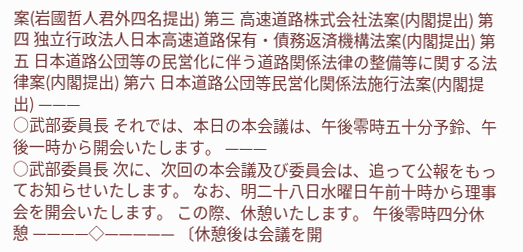案(岩國哲人君外四名提出) 第三 高速道路株式会社法案(内閣提出) 第四 独立行政法人日本高速道路保有・債務返済機構法案(内閣提出) 第五 日本道路公団等の民営化に伴う道路関係法律の整備等に関する法律案(内閣提出) 第六 日本道路公団等民営化関係法施行法案(内閣提出) ———
○武部委員長 それでは、本日の本会議は、午後零時五十分予鈴、午後一時から開会いたします。 ———
○武部委員長 次に、次回の本会議及び委員会は、追って公報をもってお知らせいたします。 なお、明二十八日水曜日午前十時から理事会を開会いたします。 この際、休憩いたします。 午後零時四分休憩 ————◇————— 〔休憩後は会議を開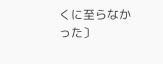くに至らなかった〕